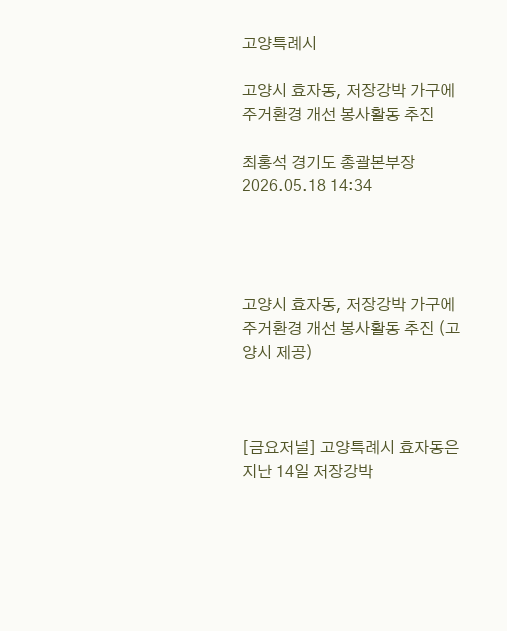고양특례시

고양시 효자동, 저장강박 가구에 주거환경 개선 봉사활동 추진

최홍석 경기도 총괄본부장 2026.05.18 14:34




고양시 효자동, 저장강박 가구에 주거환경 개선 봉사활동 추진 (고양시 제공)



[금요저널] 고양특례시 효자동은 지난 14일 저장강박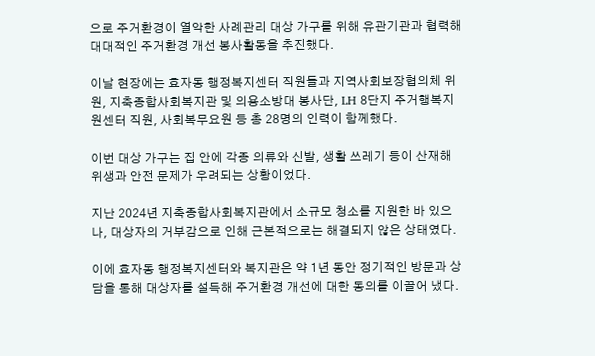으로 주거환경이 열악한 사례관리 대상 가구를 위해 유관기관과 협력해 대대적인 주거환경 개선 봉사활동을 추진했다.

이날 현장에는 효자동 행정복지센터 직원들과 지역사회보장협의체 위원, 지축종합사회복지관 및 의용소방대 봉사단, LH 8단지 주거행복지원센터 직원, 사회복무요원 등 총 28명의 인력이 함께했다.

이번 대상 가구는 집 안에 각종 의류와 신발, 생활 쓰레기 등이 산재해 위생과 안전 문제가 우려되는 상황이었다.

지난 2024년 지축종합사회복지관에서 소규모 청소를 지원한 바 있으나, 대상자의 거부감으로 인해 근본적으로는 해결되지 않은 상태였다.

이에 효자동 행정복지센터와 복지관은 약 1년 동안 정기적인 방문과 상담을 통해 대상자를 설득해 주거환경 개선에 대한 동의를 이끌어 냈다.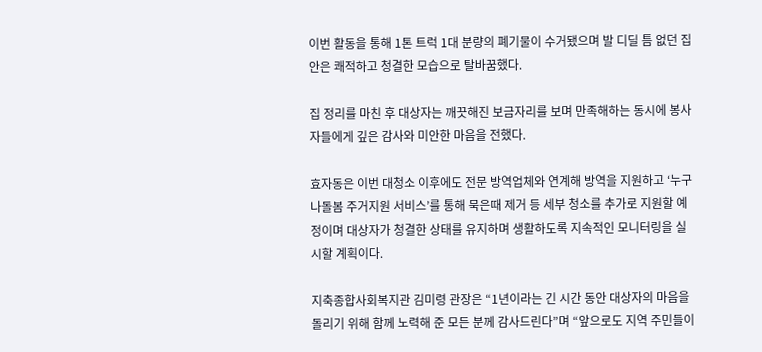이번 활동을 통해 1톤 트럭 1대 분량의 폐기물이 수거됐으며 발 디딜 틈 없던 집안은 쾌적하고 청결한 모습으로 탈바꿈했다.

집 정리를 마친 후 대상자는 깨끗해진 보금자리를 보며 만족해하는 동시에 봉사자들에게 깊은 감사와 미안한 마음을 전했다.

효자동은 이번 대청소 이후에도 전문 방역업체와 연계해 방역을 지원하고 ‘누구나돌봄 주거지원 서비스’를 통해 묵은때 제거 등 세부 청소를 추가로 지원할 예정이며 대상자가 청결한 상태를 유지하며 생활하도록 지속적인 모니터링을 실시할 계획이다.

지축종합사회복지관 김미령 관장은 “1년이라는 긴 시간 동안 대상자의 마음을 돌리기 위해 함께 노력해 준 모든 분께 감사드린다”며 “앞으로도 지역 주민들이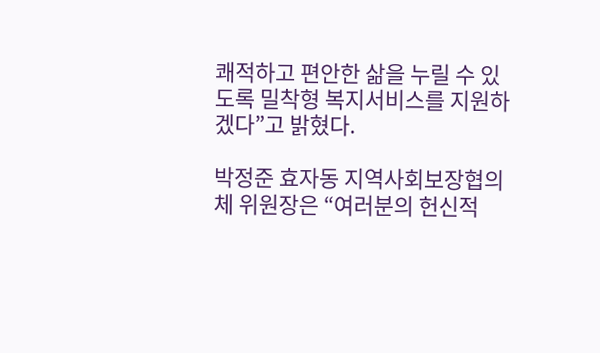쾌적하고 편안한 삶을 누릴 수 있도록 밀착형 복지서비스를 지원하겠다”고 밝혔다.

박정준 효자동 지역사회보장협의체 위원장은 “여러분의 헌신적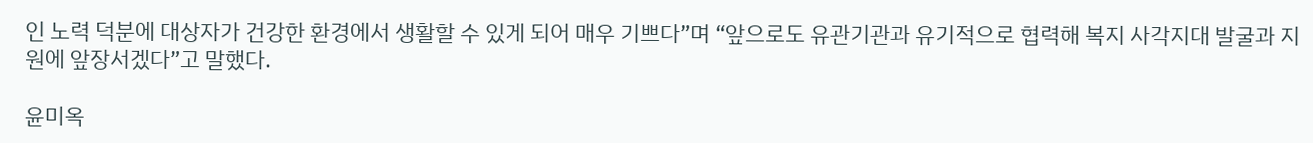인 노력 덕분에 대상자가 건강한 환경에서 생활할 수 있게 되어 매우 기쁘다”며 “앞으로도 유관기관과 유기적으로 협력해 복지 사각지대 발굴과 지원에 앞장서겠다”고 말했다.

윤미옥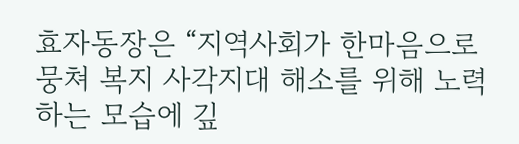효자동장은 “지역사회가 한마음으로 뭉쳐 복지 사각지대 해소를 위해 노력하는 모습에 깊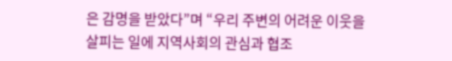은 감명을 받았다”며 “우리 주변의 어려운 이웃을 살피는 일에 지역사회의 관심과 협조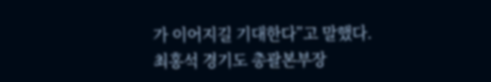가 이어지길 기대한다”고 말했다.
최홍석 경기도 총괄본부장